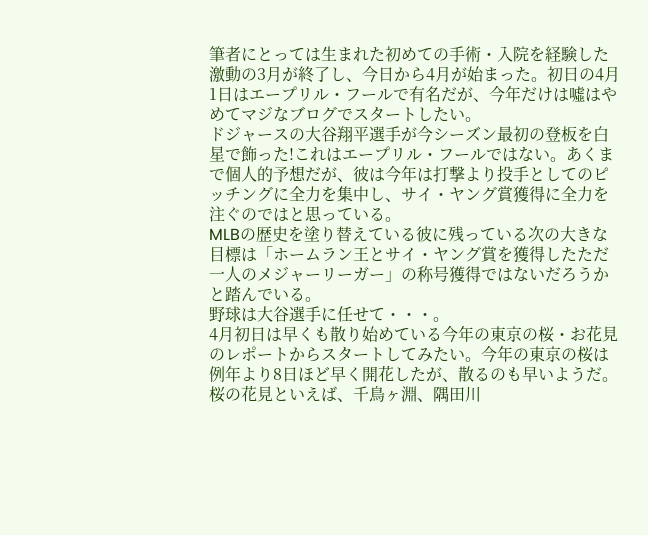筆者にとっては生まれた初めての手術・入院を経験した激動の3月が終了し、今日から4月が始まった。初日の4月1日はエープリル・フールで有名だが、今年だけは噓はやめてマジなブログでスタートしたい。
ドジャースの大谷翔平選手が今シーズン最初の登板を白星で飾った!これはエープリル・フールではない。あくまで個人的予想だが、彼は今年は打撃より投手としてのピッチングに全力を集中し、サイ・ヤング賞獲得に全力を注ぐのではと思っている。
MLBの歴史を塗り替えている彼に残っている次の大きな目標は「ホームラン王とサイ・ヤング賞を獲得したただ一人のメジャーリーガー」の称号獲得ではないだろうかと踏んでいる。
野球は大谷選手に任せて・・・。
4月初日は早くも散り始めている今年の東京の桜・お花見のレポートからスタートしてみたい。今年の東京の桜は例年より8日ほど早く開花したが、散るのも早いようだ。
桜の花見といえば、千鳥ヶ淵、隅田川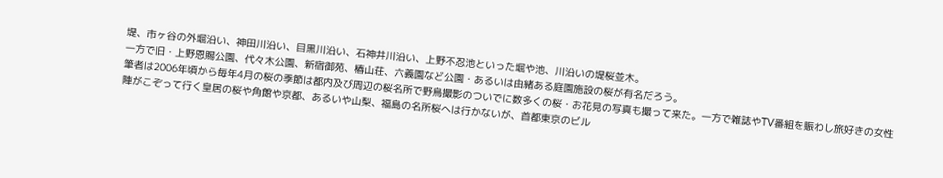堤、市ヶ谷の外堀沿い、神田川沿い、目黒川沿い、石神井川沿い、上野不忍池といった堀や池、川沿いの堤桜並木。
一方で旧・上野恩賜公園、代々木公園、新宿御苑、椿山荘、六義園など公園・あるいは由緒ある庭園施設の桜が有名だろう。
筆者は2006年頃から毎年4月の桜の季節は都内及び周辺の桜名所で野鳥撮影のついでに数多くの桜・お花見の写真も撮って来た。一方で雑誌やTV番組を賑わし旅好きの女性陣がこぞって行く皇居の桜や角館や京都、あるいや山梨、福島の名所桜へは行かないが、首都東京のビル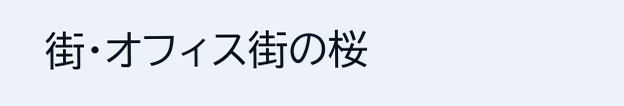街・オフィス街の桜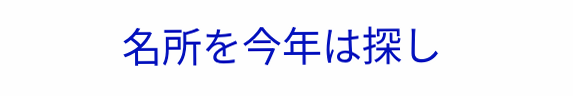名所を今年は探し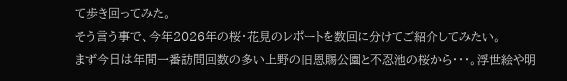て歩き回ってみた。
そう言う事で、今年2026年の桜・花見のレポートを数回に分けてご紹介してみたい。
まず今日は年間一番訪問回数の多い上野の旧恩賜公園と不忍池の桜から・・・。浮世絵や明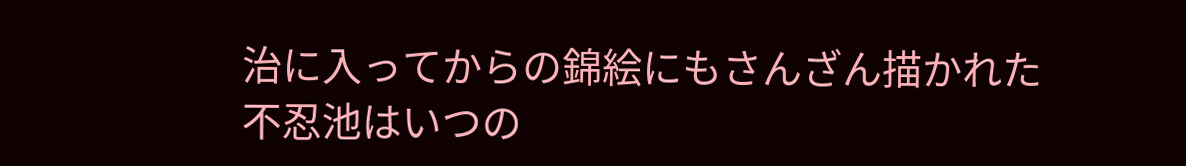治に入ってからの錦絵にもさんざん描かれた不忍池はいつの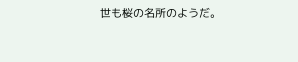世も桜の名所のようだ。